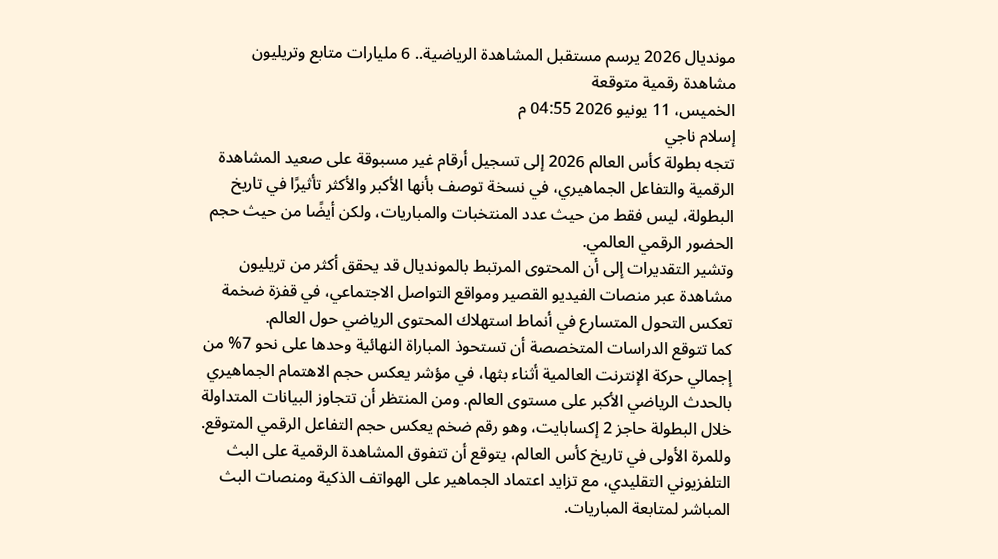مونديال 2026 يرسم مستقبل المشاهدة الرياضية.. 6 مليارات متابع وتريليون مشاهدة رقمية متوقعة
الخميس، 11 يونيو 2026 04:55 م
إسلام ناجي
تتجه بطولة كأس العالم 2026 إلى تسجيل أرقام غير مسبوقة على صعيد المشاهدة الرقمية والتفاعل الجماهيري، في نسخة توصف بأنها الأكبر والأكثر تأثيرًا في تاريخ البطولة، ليس فقط من حيث عدد المنتخبات والمباريات، ولكن أيضًا من حيث حجم الحضور الرقمي العالمي.
وتشير التقديرات إلى أن المحتوى المرتبط بالمونديال قد يحقق أكثر من تريليون مشاهدة عبر منصات الفيديو القصير ومواقع التواصل الاجتماعي، في قفزة ضخمة تعكس التحول المتسارع في أنماط استهلاك المحتوى الرياضي حول العالم.
كما تتوقع الدراسات المتخصصة أن تستحوذ المباراة النهائية وحدها على نحو 7% من إجمالي حركة الإنترنت العالمية أثناء بثها، في مؤشر يعكس حجم الاهتمام الجماهيري بالحدث الرياضي الأكبر على مستوى العالم. ومن المنتظر أن تتجاوز البيانات المتداولة خلال البطولة حاجز 2 إكسابايت، وهو رقم ضخم يعكس حجم التفاعل الرقمي المتوقع.
وللمرة الأولى في تاريخ كأس العالم، يتوقع أن تتفوق المشاهدة الرقمية على البث التلفزيوني التقليدي، مع تزايد اعتماد الجماهير على الهواتف الذكية ومنصات البث المباشر لمتابعة المباريات.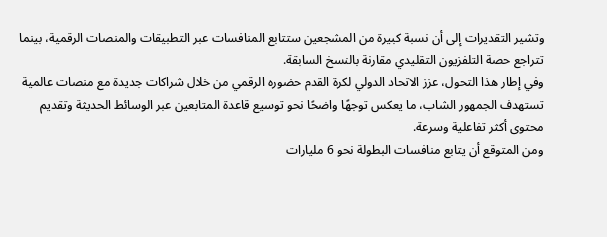وتشير التقديرات إلى أن نسبة كبيرة من المشجعين ستتابع المنافسات عبر التطبيقات والمنصات الرقمية، بينما تتراجع حصة التلفزيون التقليدي مقارنة بالنسخ السابقة.
وفي إطار هذا التحول، عزز الاتحاد الدولي لكرة القدم حضوره الرقمي من خلال شراكات جديدة مع منصات عالمية تستهدف الجمهور الشاب، ما يعكس توجهًا واضحًا نحو توسيع قاعدة المتابعين عبر الوسائط الحديثة وتقديم محتوى أكثر تفاعلية وسرعة.
ومن المتوقع أن يتابع منافسات البطولة نحو 6 مليارات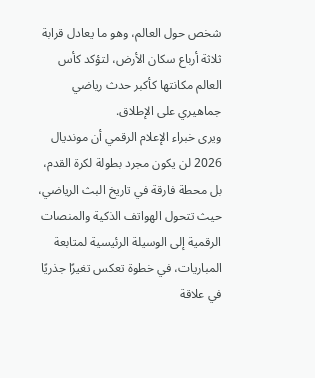شخص حول العالم، وهو ما يعادل قرابة ثلاثة أرباع سكان الأرض، لتؤكد كأس العالم مكانتها كأكبر حدث رياضي جماهيري على الإطلاق.
ويرى خبراء الإعلام الرقمي أن مونديال 2026 لن يكون مجرد بطولة لكرة القدم، بل محطة فارقة في تاريخ البث الرياضي، حيث تتحول الهواتف الذكية والمنصات الرقمية إلى الوسيلة الرئيسية لمتابعة المباريات، في خطوة تعكس تغيرًا جذريًا في علاقة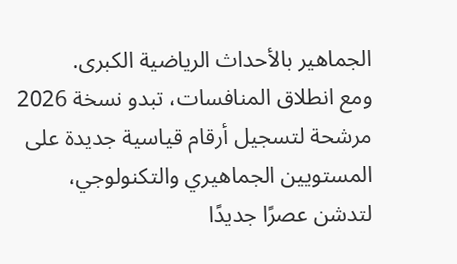الجماهير بالأحداث الرياضية الكبرى.
ومع انطلاق المنافسات، تبدو نسخة 2026 مرشحة لتسجيل أرقام قياسية جديدة على المستويين الجماهيري والتكنولوجي، لتدشن عصرًا جديدًا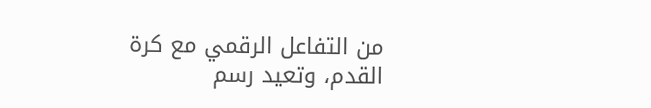من التفاعل الرقمي مع كرة القدم، وتعيد رسم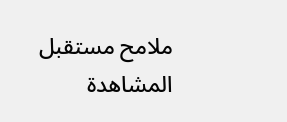ملامح مستقبل المشاهدة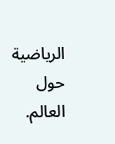الرياضية حول العالم.